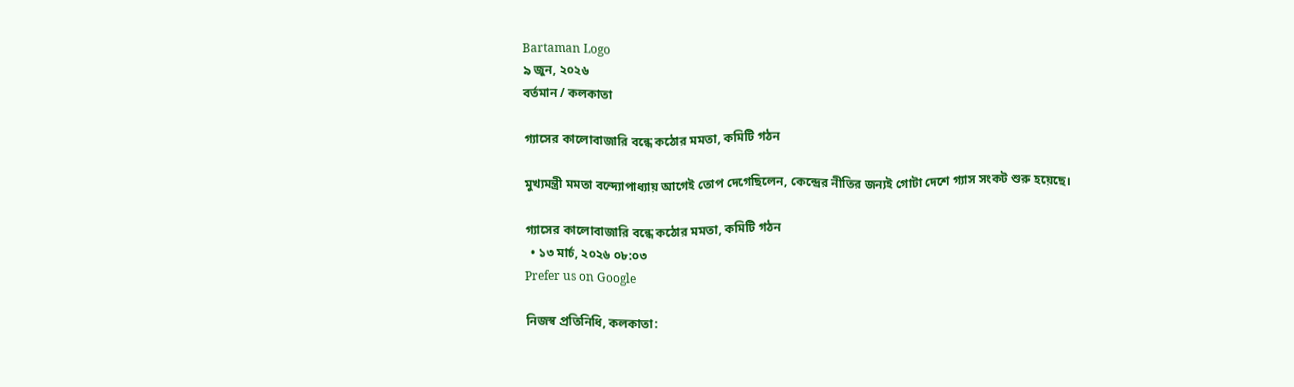Bartaman Logo
৯ জুন, ২০২৬
বর্তমান / কলকাতা

গ্যাসের কালোবাজারি বন্ধে কঠোর মমতা, কমিটি গঠন

মুখ্যমন্ত্রী মমতা বন্দ্যোপাধ্যায় আগেই তোপ দেগেছিলেন, কেন্দ্রের নীতির জন্যই গোটা দেশে গ্যাস সংকট শুরু হয়েছে।

গ্যাসের কালোবাজারি বন্ধে কঠোর মমতা, কমিটি গঠন
  • ১৩ মার্চ, ২০২৬ ০৮:০৩
Prefer us on Google

নিজস্ব প্রতিনিধি, কলকাতা: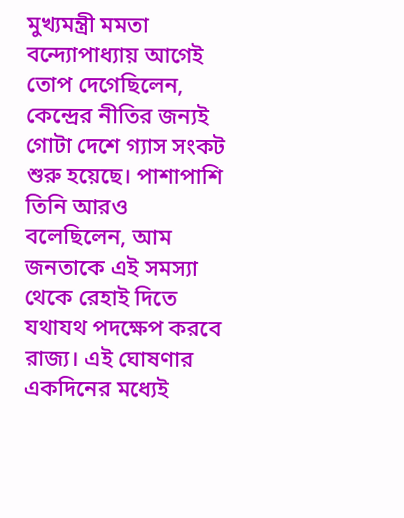মুখ্যমন্ত্রী মমতা বন্দ্যোপাধ্যায় আগেই তোপ দেগেছিলেন, কেন্দ্রের নীতির জন্যই গোটা দেশে গ্যাস সংকট শুরু হয়েছে। পাশাপাশি তিনি আরও বলেছিলেন, আম জনতাকে এই সমস্যা থেকে রেহাই দিতে যথাযথ পদক্ষেপ করবে রাজ্য। এই ঘোষণার একদিনের মধ্যেই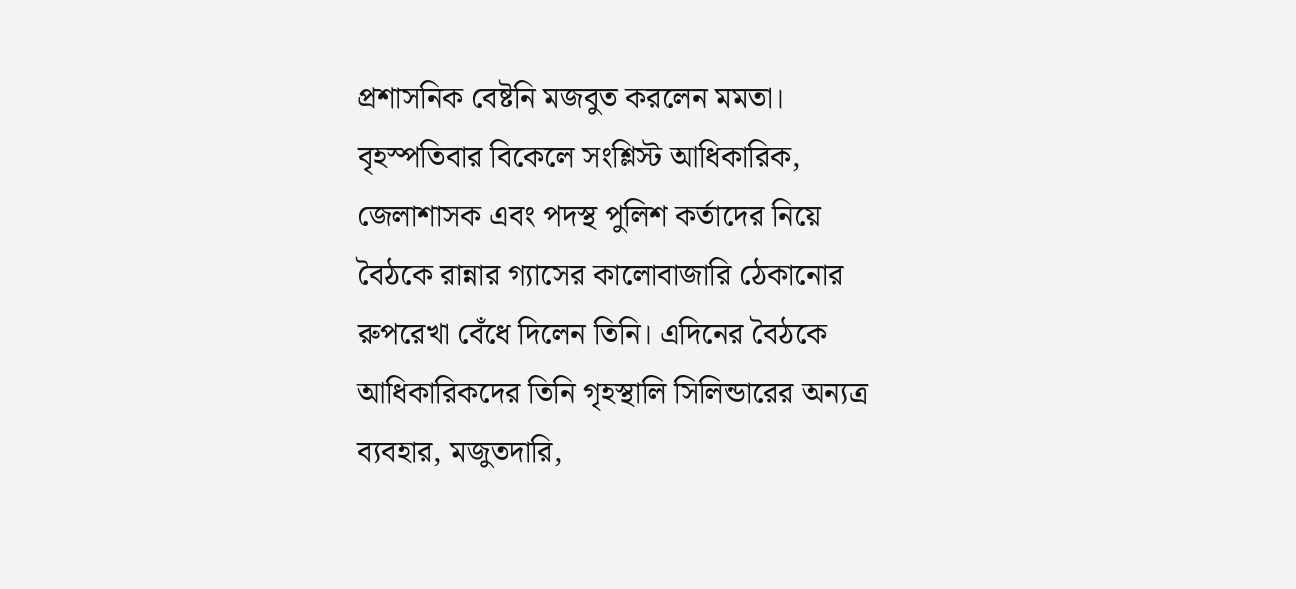প্রশাসনিক বেষ্টনি মজবুত করলেন মমতা। বৃহস্পতিবার বিকেলে সংশ্লিস্ট আধিকারিক, জেলাশাসক এবং পদস্থ পুলিশ কর্তাদের নিয়ে বৈঠকে রান্নার গ্যাসের কালোবাজারি ঠেকানোর রুপরেখা বেঁধে দিলেন তিনি। এদিনের বৈঠকে আধিকারিকদের তিনি গৃহস্থালি সিলিন্ডারের অন্যত্র ব্যবহার, মজুতদারি,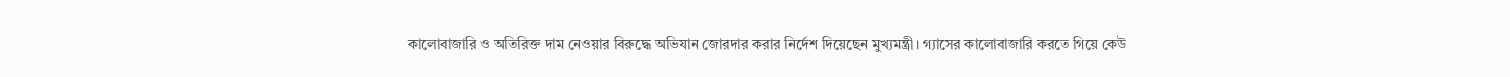কালোবাজারি ও অতিরিক্ত দাম নেওয়ার বিরুদ্ধে অভিযান জোরদার করার নির্দেশ দিয়েছেন মুখ্যমন্ত্রী। গ্যাসের কালোবাজারি করতে গিয়ে কেউ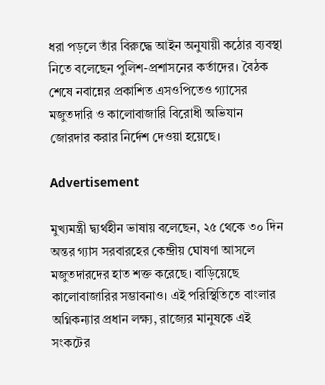ধরা পড়লে তাঁর বিরুদ্ধে আইন অনুযায়ী কঠোর ব্যবস্থা নিতে বলেছেন পুলিশ-প্রশাসনের কর্তাদের। বৈঠক শেষে নবান্নের প্রকাশিত এসওপিতেও গ্যাসের মজুতদারি ও কালোবাজারি বিরোধী অভিযান জোরদার করার নির্দেশ দেওয়া হয়েছে।

Advertisement

মুখ্যমন্ত্রী দ্ব্যর্থহীন ভাষায় বলেছেন, ২৫ থেকে ৩০ দিন অন্তর গ্যাস সরবারহের কেন্দ্রীয় ঘোষণা আসলে মজুতদারদের হাত শক্ত করেছে। বাড়িয়েছে কালোবাজারির সম্ভাবনাও। এই পরিস্থিতিতে বাংলার অগ্নিকন্যার প্রধান লক্ষ্য, রাজ্যের মানুষকে এই সংকটের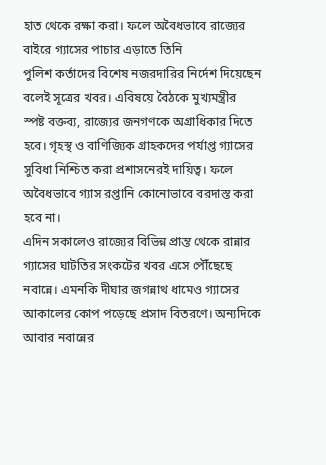হাত থেকে রক্ষা করা। ফলে অবৈধভাবে রাজ্যের বাইরে গ্যাসের পাচার এড়াতে তিনি
পুলিশ কর্তাদের বিশেষ নজরদারির নির্দেশ দিয়েছেন বলেই সূত্রের খবর। এবিষয়ে বৈঠকে মুখ্যমন্ত্রীর
স্পষ্ট বক্তব্য, রাজ্যের জনগণকে অগ্রাধিকার দিতে হবে। গৃহস্থ ও বাণিজ্যিক গ্রাহকদের পর্যাপ্ত গ্যাসের সুবিধা নিশ্চিত করা প্রশাসনেরই দায়িত্ব। ফলে অবৈধভাবে গ্যাস রপ্তানি কোনোভাবে বরদাস্ত করা হবে না।
এদিন সকালেও রাজ্যের বিভিন্ন প্রান্ত থেকে রান্নার গ্যাসের ঘাটতির সংকটের খবর এসে পৌঁছেছে নবান্নে। এমনকি দীঘার জগন্নাথ ধামেও গ্যাসের আকালের কোপ পড়েছে প্রসাদ বিতরণে। অন্যদিকে আবার নবান্নের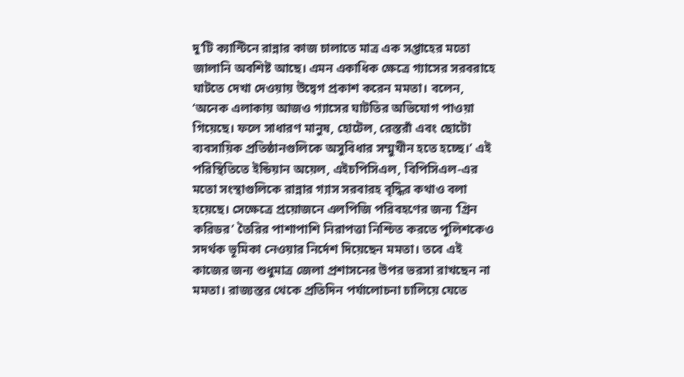দু’টি ক্যান্টিনে রান্নার কাজ চালাতে মাত্র এক সপ্তাহের মতো জালানি অবশিষ্ট আছে। এমন একাধিক ক্ষেত্রে গ্যাসের সরবরাহে ঘাটতে দেখা দেওয়ায় উদ্বেগ প্রকাশ করেন মমতা। বলেন, ‘অনেক এলাকায় আজও গ্যাসের ঘাটতির অভিযোগ পাওয়া গিয়েছে। ফলে সাধারণ মানুষ, হোটেল, রেস্তরাঁ এবং ছোটো ব্যবসায়িক প্রতিষ্ঠানগুলিকে অসুবিধার সম্মুখীন হতে হচ্ছে।’ এই পরিস্থিতিতে ইন্ডিয়ান অয়েল, এইচপিসিএল, বিপিসিএল-এর মতো সংস্থাগুলিকে রান্নার গ্যাস সরবারহ বৃদ্ধির কথাও বলা হয়েছে। সেক্ষেত্রে প্রয়োজনে এলপিজি পরিবহণের জন্য ‘গ্রিন করিডর’ তৈরির পাশাপাশি নিরাপত্তা নিশ্চিত করতে পুলিশকেও সদর্থক ভূমিকা নেওয়ার নির্দেশ দিয়েছেন মমতা। তবে এই কাজের জন্য শুধুমাত্র জেলা প্রশাসনের উপর ভরসা রাখছেন না মমতা। রাজ্যস্তর থেকে প্রতিদিন পর্যালোচনা চালিয়ে যেতে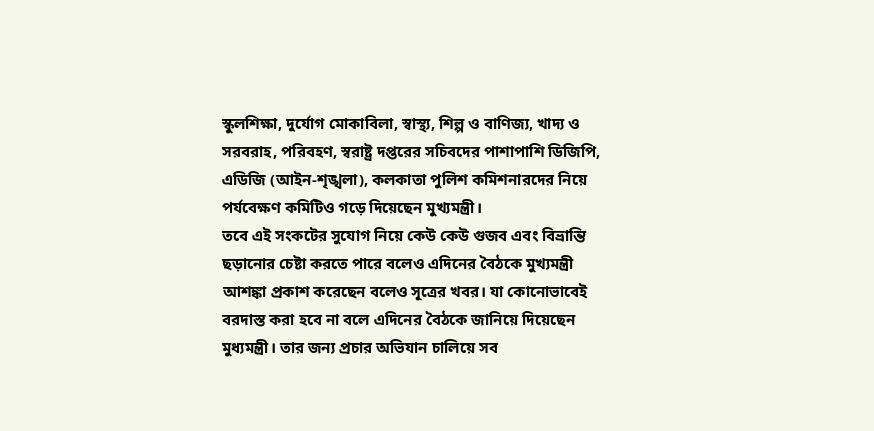স্কুলশিক্ষা, দুর্যোগ মোকাবিলা, স্বাস্থ্য, শিল্প ও বাণিজ্য, খাদ্য ও সরবরাহ, পরিবহণ, স্বরাষ্ট্র দপ্তরের সচিবদের পাশাপাশি ডিজিপি, এডিজি (আইন-শৃঙ্খলা), কলকাতা পুলিশ কমিশনারদের নিয়ে পর্যবেক্ষণ কমিটিও গড়ে দিয়েছেন মুখ্যমন্ত্রী।
তবে এই সংকটের সুযোগ নিয়ে কেউ কেউ গুজব এবং বিভ্রান্তি ছড়ানোর চেষ্টা করতে পারে বলেও এদিনের বৈঠকে মুখ্যমন্ত্রী আশঙ্কা প্রকাশ করেছেন বলেও সূত্রের খবর। যা কোনোভাবেই বরদাস্ত করা হবে না বলে এদিনের বৈঠকে জানিয়ে দিয়েছেন মুধ্যমন্ত্রী। তার জন্য প্রচার অভিযান চালিয়ে সব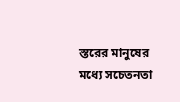স্তরের মানুষের মধ্যে সচেতনতা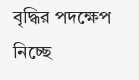বৃদ্ধির পদক্ষেপ নিচ্ছে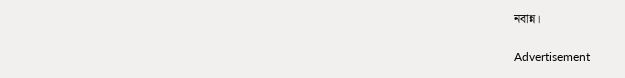নবান্ন।

Advertisement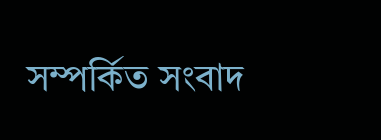সম্পর্কিত সংবাদ